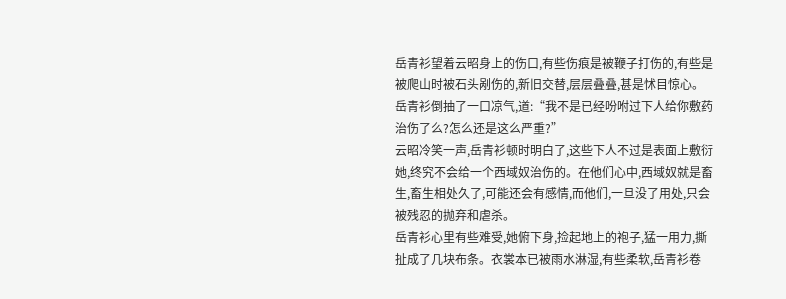岳青衫望着云昭身上的伤口,有些伤痕是被鞭子打伤的,有些是被爬山时被石头剐伤的,新旧交替,层层叠叠,甚是怵目惊心。
岳青衫倒抽了一口凉气,道:“我不是已经吩咐过下人给你敷药治伤了么?怎么还是这么严重?”
云昭冷笑一声,岳青衫顿时明白了,这些下人不过是表面上敷衍她,终究不会给一个西域奴治伤的。在他们心中,西域奴就是畜生,畜生相处久了,可能还会有感情,而他们,一旦没了用处,只会被残忍的抛弃和虐杀。
岳青衫心里有些难受,她俯下身,捡起地上的袍子,猛一用力,撕扯成了几块布条。衣裳本已被雨水淋湿,有些柔软,岳青衫卷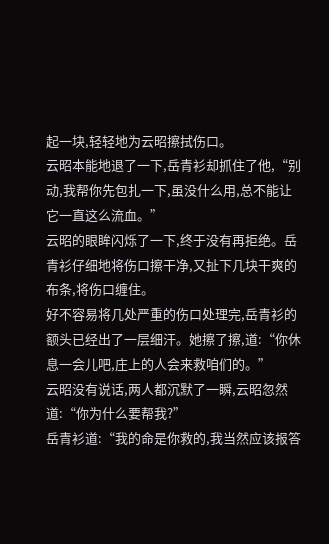起一块,轻轻地为云昭擦拭伤口。
云昭本能地退了一下,岳青衫却抓住了他,“别动,我帮你先包扎一下,虽没什么用,总不能让它一直这么流血。”
云昭的眼眸闪烁了一下,终于没有再拒绝。岳青衫仔细地将伤口擦干净,又扯下几块干爽的布条,将伤口缠住。
好不容易将几处严重的伤口处理完,岳青衫的额头已经出了一层细汗。她擦了擦,道:“你休息一会儿吧,庄上的人会来救咱们的。”
云昭没有说话,两人都沉默了一瞬,云昭忽然道:“你为什么要帮我?”
岳青衫道:“我的命是你救的,我当然应该报答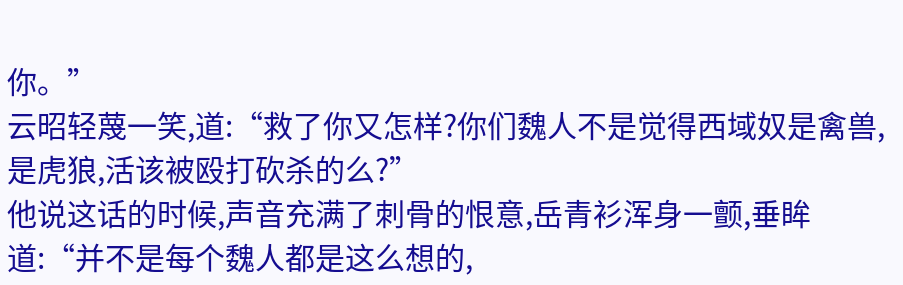你。”
云昭轻蔑一笑,道:“救了你又怎样?你们魏人不是觉得西域奴是禽兽,是虎狼,活该被殴打砍杀的么?”
他说这话的时候,声音充满了刺骨的恨意,岳青衫浑身一颤,垂眸道:“并不是每个魏人都是这么想的,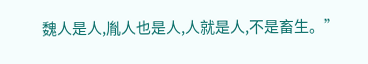魏人是人,胤人也是人,人就是人,不是畜生。”